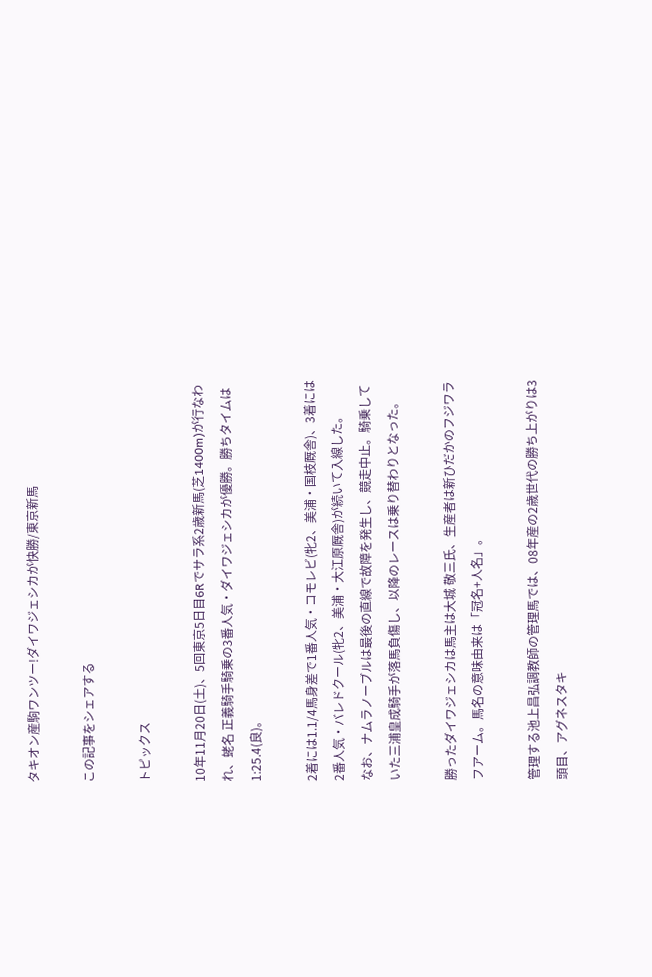タキオン産駒ワンツー!ダイワジェシカが快勝/東京新馬

この記事をシェアする

トピックス

10年11月20日(土)、5回東京5日目6Rでサラ系2歳新馬(芝1400m)が行なわれ、蛯名 正義騎手騎乗の3番人気・ダイワジェシカが優勝。勝ちタイムは1:25.4(良)。

2着には1.1/4馬身差で1番人気・コモレビ(牝2、美浦・国枝厩舎)、3着には2番人気・バレドクール(牝2、美浦・大江原厩舎)が続いて入線した。
なお、ナムラノーブルは最後の直線で故障を発生し、競走中止。騎乗していた三浦皇成騎手が落馬負傷し、以降のレースは乗り替わりとなった。

勝ったダイワジェシカは馬主は大城 敬三氏、生産者は新ひだかのフジワラフアーム。馬名の意味由来は「冠名+人名」。

管理する池上昌弘調教師の管理馬では、08年産の2歳世代の勝ち上がりは3頭目、アグネスタキ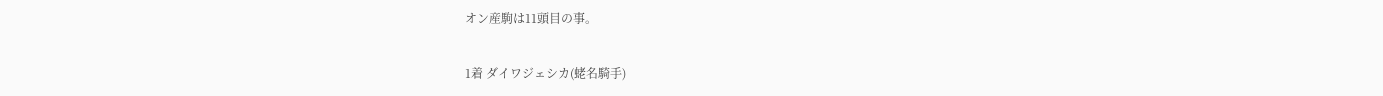オン産駒は11頭目の事。

1着 ダイワジェシカ(蛯名騎手)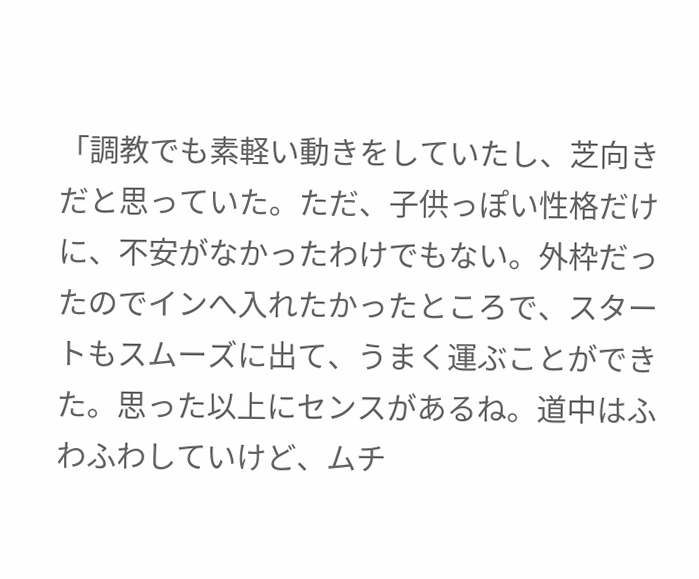「調教でも素軽い動きをしていたし、芝向きだと思っていた。ただ、子供っぽい性格だけに、不安がなかったわけでもない。外枠だったのでインへ入れたかったところで、スタートもスムーズに出て、うまく運ぶことができた。思った以上にセンスがあるね。道中はふわふわしていけど、ムチ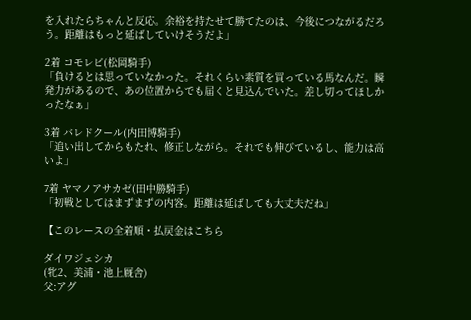を入れたらちゃんと反応。余裕を持たせて勝てたのは、今後につながるだろう。距離はもっと延ばしていけそうだよ」

2着 コモレビ(松岡騎手)
「負けるとは思っていなかった。それくらい素質を買っている馬なんだ。瞬発力があるので、あの位置からでも届くと見込んでいた。差し切ってほしかったなぁ」

3着 バレドクール(内田博騎手)
「追い出してからもたれ、修正しながら。それでも伸びているし、能力は高いよ」

7着 ヤマノアサカゼ(田中勝騎手)
「初戦としてはまずまずの内容。距離は延ばしても大丈夫だね」

【このレースの全着順・払戻金はこちら

ダイワジェシカ
(牝2、美浦・池上厩舎)
父:アグ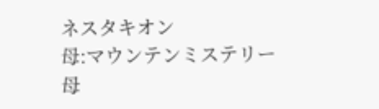ネスタキオン
母:マウンテンミステリー
母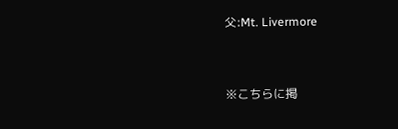父:Mt. Livermore


※こちらに掲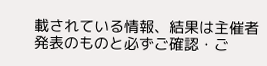載されている情報、結果は主催者発表のものと必ずご確認・ご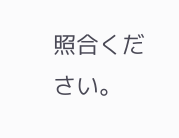照合ください。